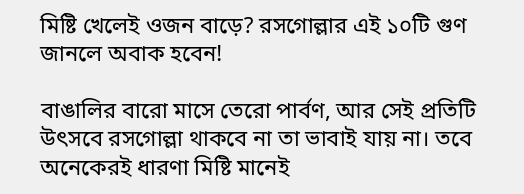মিষ্টি খেলেই ওজন বাড়ে? রসগোল্লার এই ১০টি গুণ জানলে অবাক হবেন!

বাঙালির বারো মাসে তেরো পার্বণ, আর সেই প্রতিটি উৎসবে রসগোল্লা থাকবে না তা ভাবাই যায় না। তবে অনেকেরই ধারণা মিষ্টি মানেই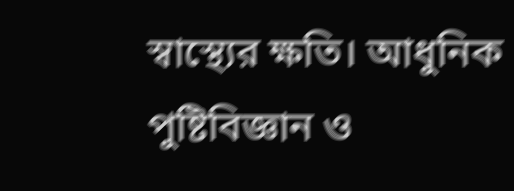স্বাস্থ্যের ক্ষতি। আধুনিক পুষ্টিবিজ্ঞান ও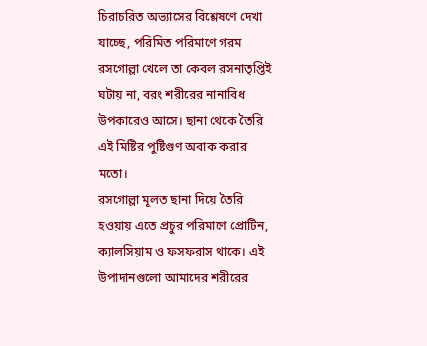চিরাচরিত অভ্যাসের বিশ্লেষণে দেখা যাচ্ছে, পরিমিত পরিমাণে গরম রসগোল্লা খেলে তা কেবল রসনাতৃপ্তিই ঘটায় না, বরং শরীরের নানাবিধ উপকারেও আসে। ছানা থেকে তৈরি এই মিষ্টির পুষ্টিগুণ অবাক করার মতো।
রসগোল্লা মূলত ছানা দিয়ে তৈরি হওয়ায় এতে প্রচুর পরিমাণে প্রোটিন, ক্যালসিয়াম ও ফসফরাস থাকে। এই উপাদানগুলো আমাদের শরীরের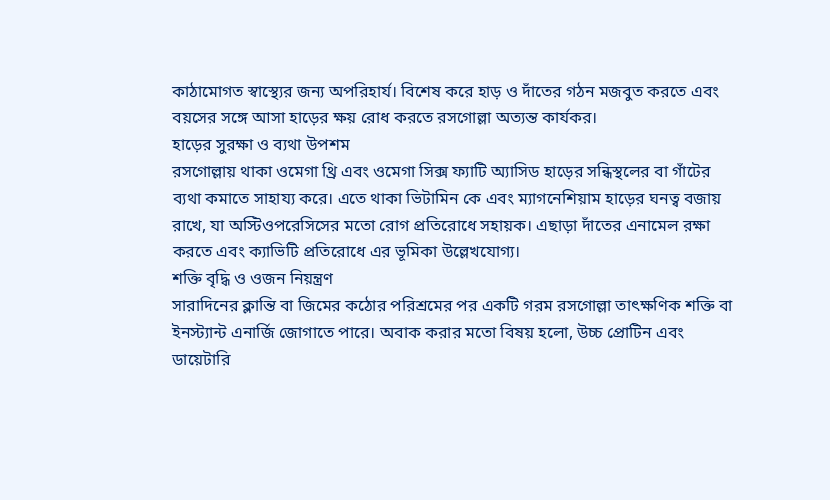কাঠামোগত স্বাস্থ্যের জন্য অপরিহার্য। বিশেষ করে হাড় ও দাঁতের গঠন মজবুত করতে এবং বয়সের সঙ্গে আসা হাড়ের ক্ষয় রোধ করতে রসগোল্লা অত্যন্ত কার্যকর।
হাড়ের সুরক্ষা ও ব্যথা উপশম
রসগোল্লায় থাকা ওমেগা থ্রি এবং ওমেগা সিক্স ফ্যাটি অ্যাসিড হাড়ের সন্ধিস্থলের বা গাঁটের ব্যথা কমাতে সাহায্য করে। এতে থাকা ভিটামিন কে এবং ম্যাগনেশিয়াম হাড়ের ঘনত্ব বজায় রাখে, যা অস্টিওপরেসিসের মতো রোগ প্রতিরোধে সহায়ক। এছাড়া দাঁতের এনামেল রক্ষা করতে এবং ক্যাভিটি প্রতিরোধে এর ভূমিকা উল্লেখযোগ্য।
শক্তি বৃদ্ধি ও ওজন নিয়ন্ত্রণ
সারাদিনের ক্লান্তি বা জিমের কঠোর পরিশ্রমের পর একটি গরম রসগোল্লা তাৎক্ষণিক শক্তি বা ইনস্ট্যান্ট এনার্জি জোগাতে পারে। অবাক করার মতো বিষয় হলো, উচ্চ প্রোটিন এবং ডায়েটারি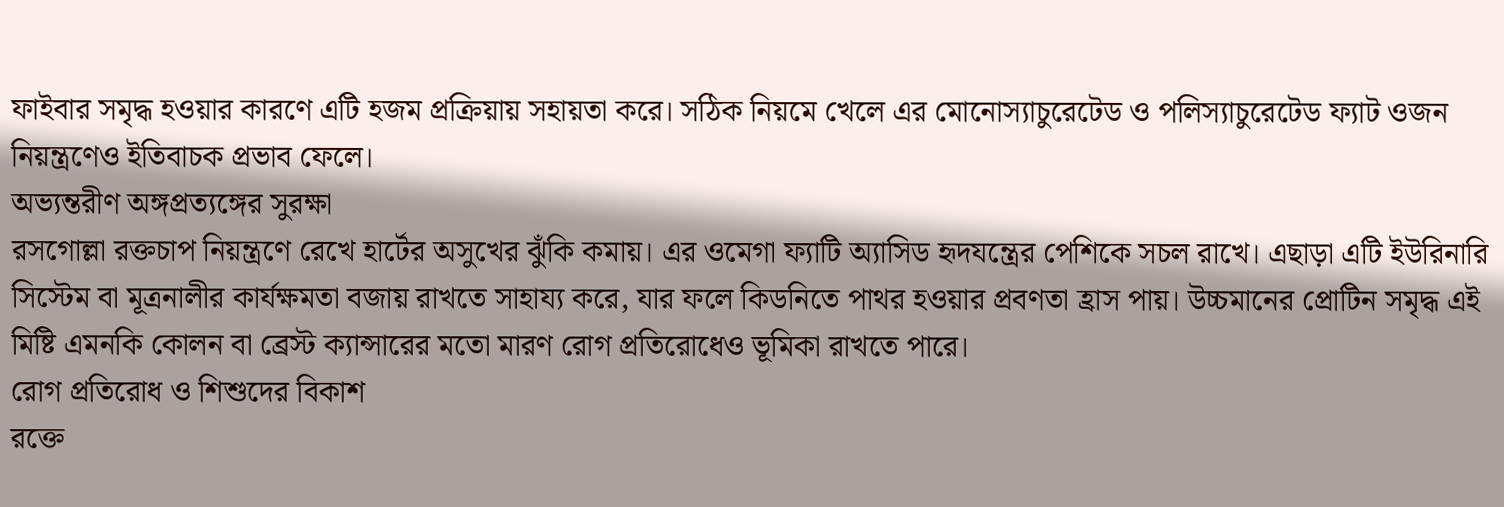ফাইবার সমৃদ্ধ হওয়ার কারণে এটি হজম প্রক্রিয়ায় সহায়তা করে। সঠিক নিয়মে খেলে এর মোনোস্যাচুরেটেড ও পলিস্যাচুরেটেড ফ্যাট ওজন নিয়ন্ত্রণেও ইতিবাচক প্রভাব ফেলে।
অভ্যন্তরীণ অঙ্গপ্রত্যঙ্গের সুরক্ষা
রসগোল্লা রক্তচাপ নিয়ন্ত্রণে রেখে হার্টের অসুখের ঝুঁকি কমায়। এর ওমেগা ফ্যাটি অ্যাসিড হৃদযন্ত্রের পেশিকে সচল রাখে। এছাড়া এটি ইউরিনারি সিস্টেম বা মূত্রনালীর কার্যক্ষমতা বজায় রাখতে সাহায্য করে, যার ফলে কিডনিতে পাথর হওয়ার প্রবণতা হ্রাস পায়। উচ্চমানের প্রোটিন সমৃদ্ধ এই মিষ্টি এমনকি কোলন বা ব্রেস্ট ক্যান্সারের মতো মারণ রোগ প্রতিরোধেও ভূমিকা রাখতে পারে।
রোগ প্রতিরোধ ও শিশুদের বিকাশ
রক্তে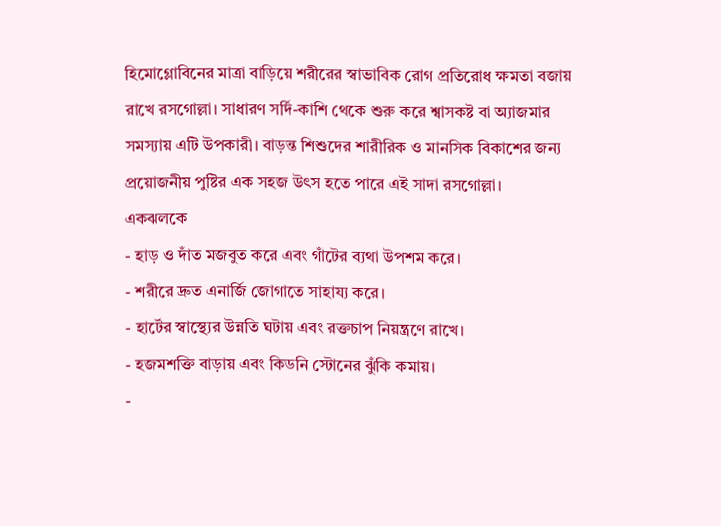হিমোগ্লোবিনের মাত্রা বাড়িয়ে শরীরের স্বাভাবিক রোগ প্রতিরোধ ক্ষমতা বজায় রাখে রসগোল্লা। সাধারণ সর্দি-কাশি থেকে শুরু করে শ্বাসকষ্ট বা অ্যাজমার সমস্যায় এটি উপকারী। বাড়ন্ত শিশুদের শারীরিক ও মানসিক বিকাশের জন্য প্রয়োজনীয় পুষ্টির এক সহজ উৎস হতে পারে এই সাদা রসগোল্লা।
একঝলকে
- হাড় ও দাঁত মজবুত করে এবং গাঁটের ব্যথা উপশম করে।
- শরীরে দ্রুত এনার্জি জোগাতে সাহায্য করে।
- হার্টের স্বাস্থ্যের উন্নতি ঘটায় এবং রক্তচাপ নিয়ন্ত্রণে রাখে।
- হজমশক্তি বাড়ায় এবং কিডনি স্টোনের ঝুঁকি কমায়।
-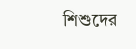শিশুদের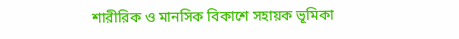শারীরিক ও মানসিক বিকাশে সহায়ক ভূমিকা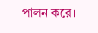পালন করে।